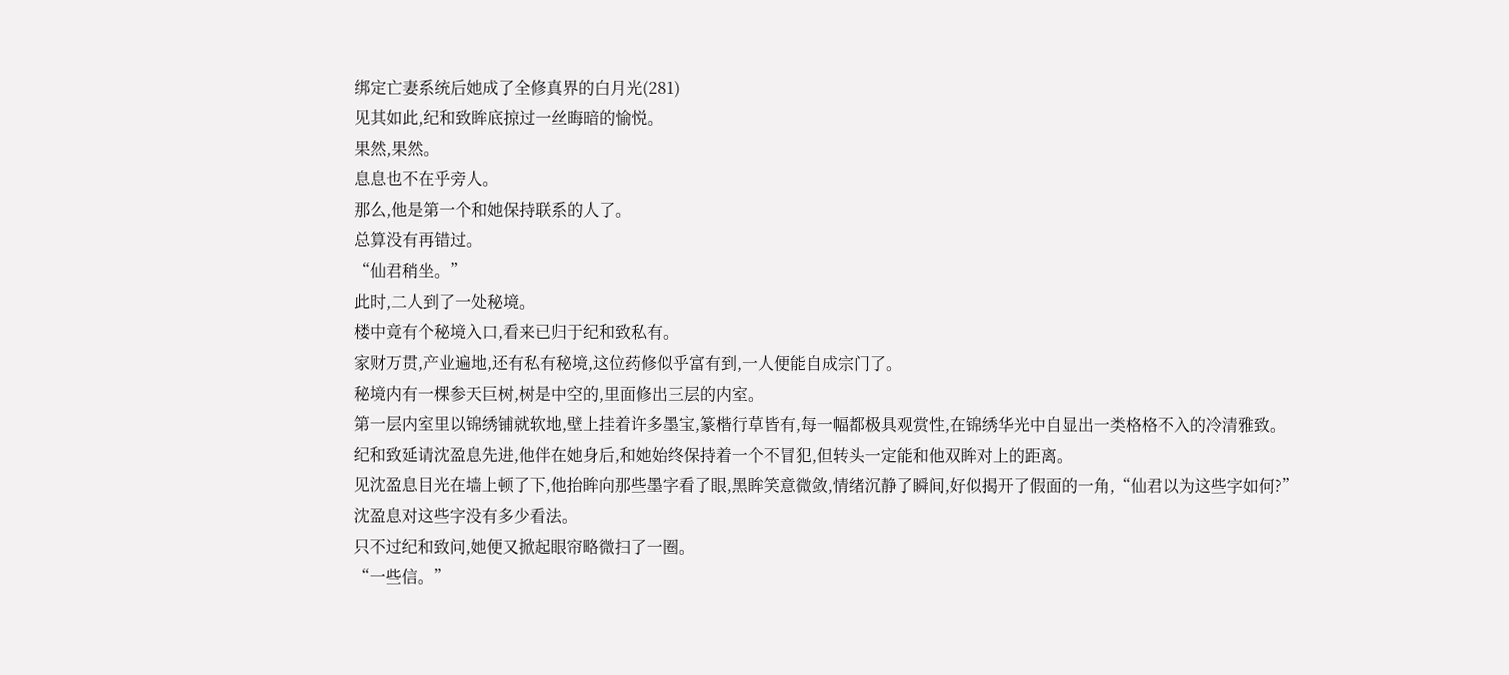绑定亡妻系统后她成了全修真界的白月光(281)
见其如此,纪和致眸底掠过一丝晦暗的愉悦。
果然,果然。
息息也不在乎旁人。
那么,他是第一个和她保持联系的人了。
总算没有再错过。
“仙君稍坐。”
此时,二人到了一处秘境。
楼中竟有个秘境入口,看来已归于纪和致私有。
家财万贯,产业遍地,还有私有秘境,这位药修似乎富有到,一人便能自成宗门了。
秘境内有一棵参天巨树,树是中空的,里面修出三层的内室。
第一层内室里以锦绣铺就软地,壁上挂着许多墨宝,篆楷行草皆有,每一幅都极具观赏性,在锦绣华光中自显出一类格格不入的冷清雅致。
纪和致延请沈盈息先进,他伴在她身后,和她始终保持着一个不冒犯,但转头一定能和他双眸对上的距离。
见沈盈息目光在墙上顿了下,他抬眸向那些墨字看了眼,黑眸笑意微敛,情绪沉静了瞬间,好似揭开了假面的一角,“仙君以为这些字如何?”
沈盈息对这些字没有多少看法。
只不过纪和致问,她便又掀起眼帘略微扫了一圈。
“一些信。”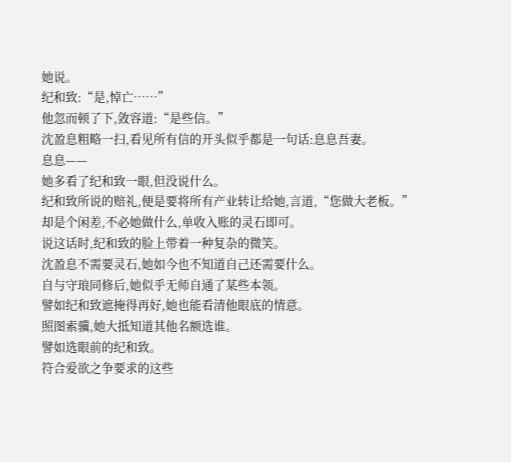她说。
纪和致:“是,悼亡……”
他忽而顿了下,敛容道:“是些信。”
沈盈息粗略一扫,看见所有信的开头似乎都是一句话:息息吾妻。
息息——
她多看了纪和致一眼,但没说什么。
纪和致所说的赔礼,便是要将所有产业转让给她,言道,“您做大老板。”
却是个闲差,不必她做什么,单收入账的灵石即可。
说这话时,纪和致的脸上带着一种复杂的微笑。
沈盈息不需要灵石,她如今也不知道自己还需要什么。
自与守琅同修后,她似乎无师自通了某些本领。
譬如纪和致遮掩得再好,她也能看清他眼底的情意。
照图索骥,她大抵知道其他名额选谁。
譬如选眼前的纪和致。
符合爱欲之争要求的这些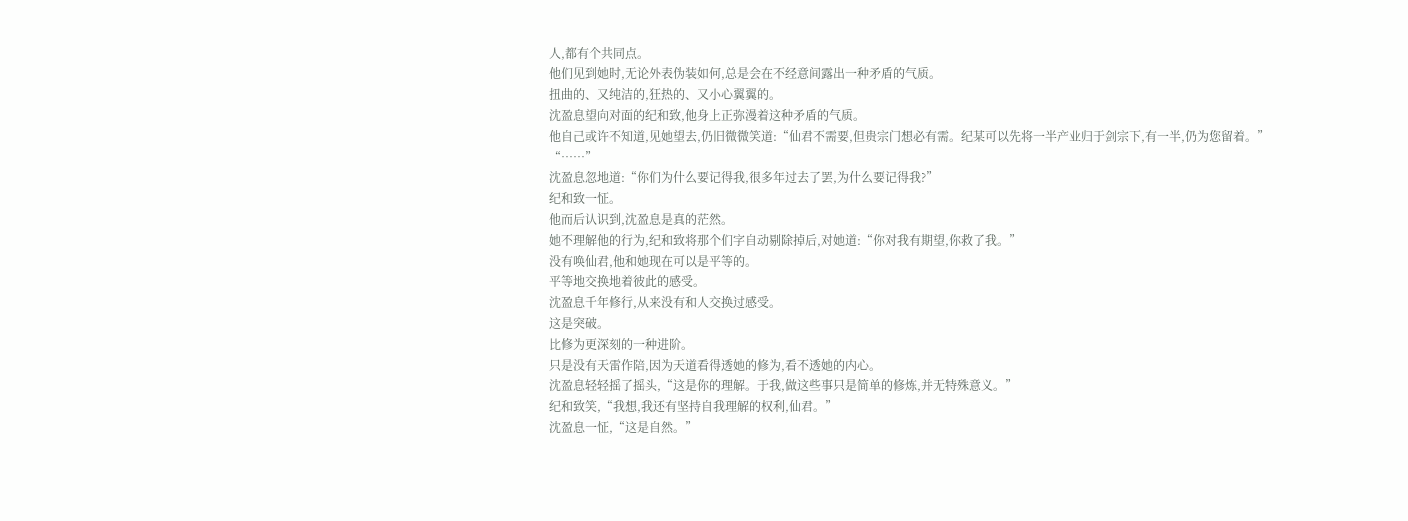人,都有个共同点。
他们见到她时,无论外表伪装如何,总是会在不经意间露出一种矛盾的气质。
扭曲的、又纯洁的,狂热的、又小心翼翼的。
沈盈息望向对面的纪和致,他身上正弥漫着这种矛盾的气质。
他自己或许不知道,见她望去,仍旧微微笑道:“仙君不需要,但贵宗门想必有需。纪某可以先将一半产业归于剑宗下,有一半,仍为您留着。”
“……”
沈盈息忽地道:“你们为什么要记得我,很多年过去了罢,为什么要记得我?”
纪和致一怔。
他而后认识到,沈盈息是真的茫然。
她不理解他的行为,纪和致将那个们字自动剔除掉后,对她道:“你对我有期望,你救了我。”
没有唤仙君,他和她现在可以是平等的。
平等地交换地着彼此的感受。
沈盈息千年修行,从来没有和人交换过感受。
这是突破。
比修为更深刻的一种进阶。
只是没有天雷作陪,因为天道看得透她的修为,看不透她的内心。
沈盈息轻轻摇了摇头,“这是你的理解。于我,做这些事只是简单的修炼,并无特殊意义。”
纪和致笑,“我想,我还有坚持自我理解的权利,仙君。”
沈盈息一怔,“这是自然。”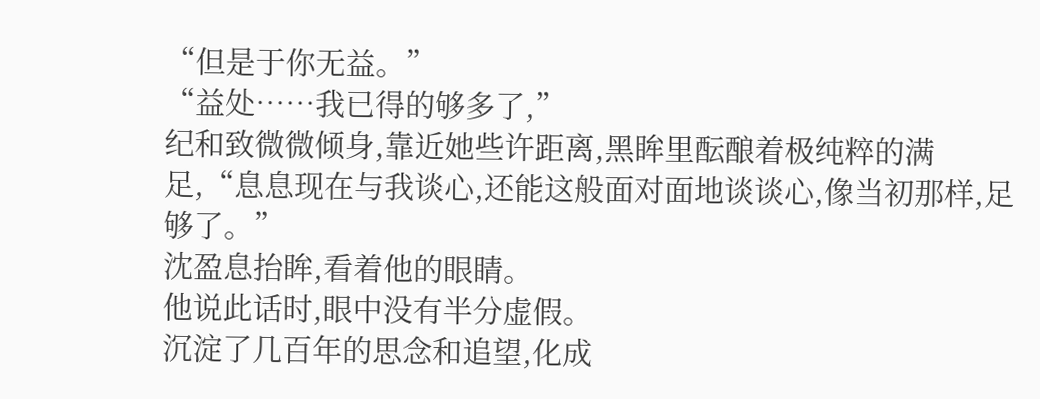“但是于你无益。”
“益处……我已得的够多了,”
纪和致微微倾身,靠近她些许距离,黑眸里酝酿着极纯粹的满足,“息息现在与我谈心,还能这般面对面地谈谈心,像当初那样,足够了。”
沈盈息抬眸,看着他的眼睛。
他说此话时,眼中没有半分虚假。
沉淀了几百年的思念和追望,化成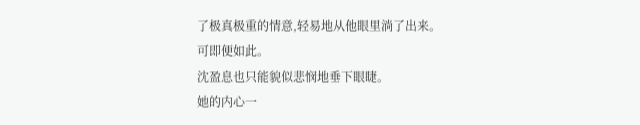了极真极重的情意,轻易地从他眼里淌了出来。
可即便如此。
沈盈息也只能貌似悲悯地垂下眼睫。
她的内心一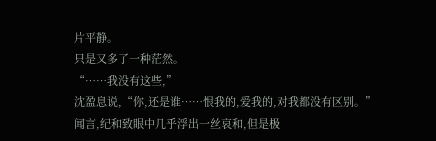片平静。
只是又多了一种茫然。
“……我没有这些,”
沈盈息说,“你,还是谁……恨我的,爱我的,对我都没有区别。”
闻言,纪和致眼中几乎浮出一丝哀和,但是极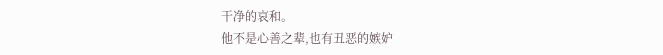干净的哀和。
他不是心善之辈,也有丑恶的嫉妒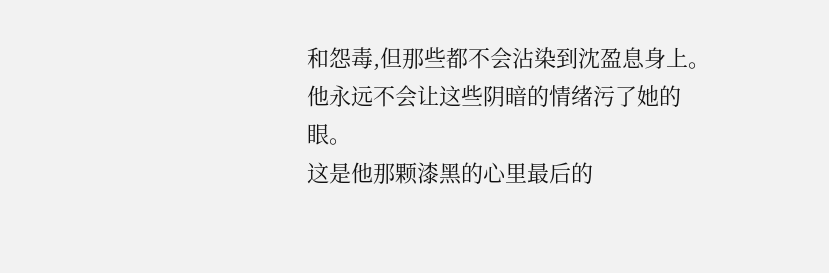和怨毒,但那些都不会沾染到沈盈息身上。
他永远不会让这些阴暗的情绪污了她的眼。
这是他那颗漆黑的心里最后的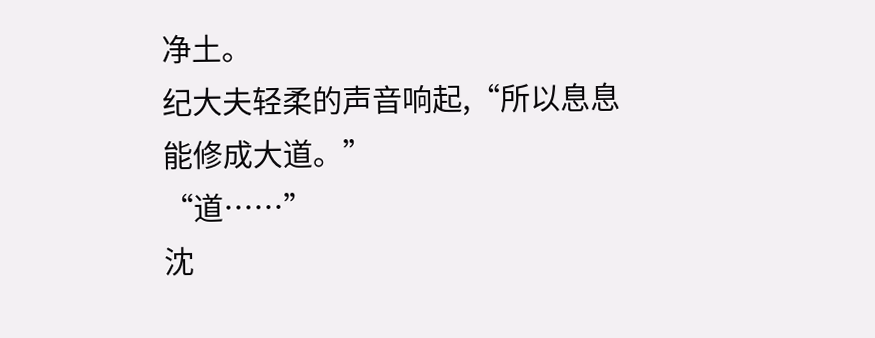净土。
纪大夫轻柔的声音响起,“所以息息能修成大道。”
“道……”
沈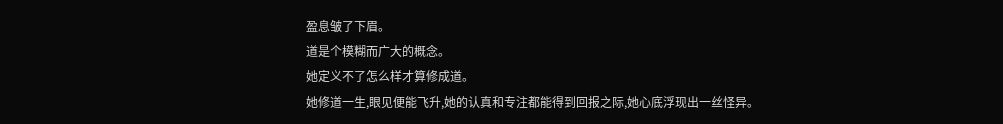盈息皱了下眉。
道是个模糊而广大的概念。
她定义不了怎么样才算修成道。
她修道一生,眼见便能飞升,她的认真和专注都能得到回报之际,她心底浮现出一丝怪异。